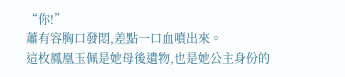“你!”
蕭有容胸口發悶,差點一口血噴出來。
這枚鳳凰玉佩是她母後遺物,也是她公主身份的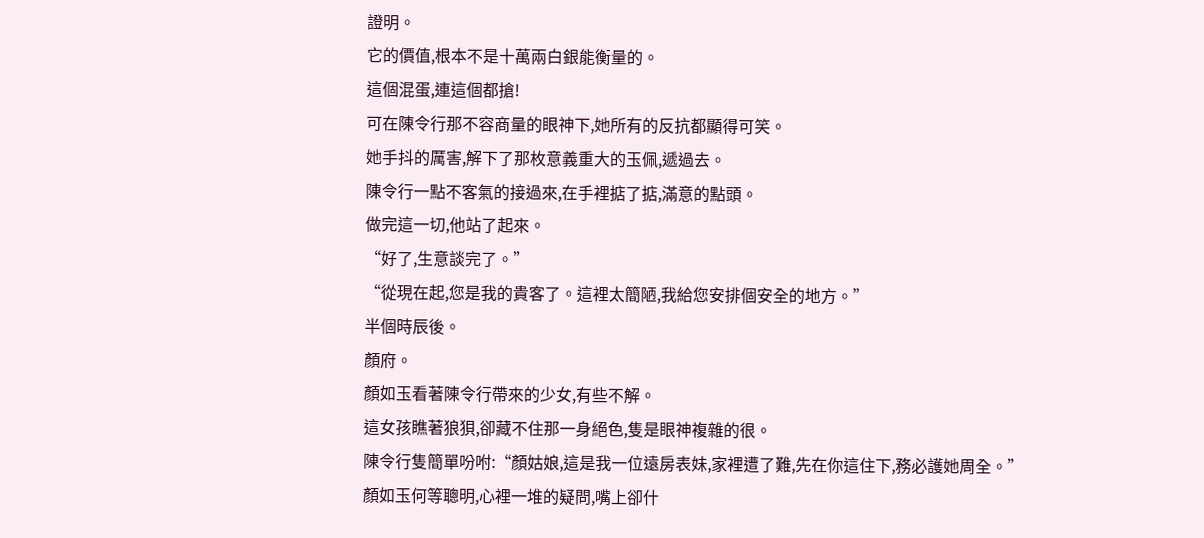證明。
它的價值,根本不是十萬兩白銀能衡量的。
這個混蛋,連這個都搶!
可在陳令行那不容商量的眼神下,她所有的反抗都顯得可笑。
她手抖的厲害,解下了那枚意義重大的玉佩,遞過去。
陳令行一點不客氣的接過來,在手裡掂了掂,滿意的點頭。
做完這一切,他站了起來。
“好了,生意談完了。”
“從現在起,您是我的貴客了。這裡太簡陋,我給您安排個安全的地方。”
半個時辰後。
顏府。
顏如玉看著陳令行帶來的少女,有些不解。
這女孩瞧著狼狽,卻藏不住那一身絕色,隻是眼神複雜的很。
陳令行隻簡單吩咐:“顏姑娘,這是我一位遠房表妹,家裡遭了難,先在你這住下,務必護她周全。”
顏如玉何等聰明,心裡一堆的疑問,嘴上卻什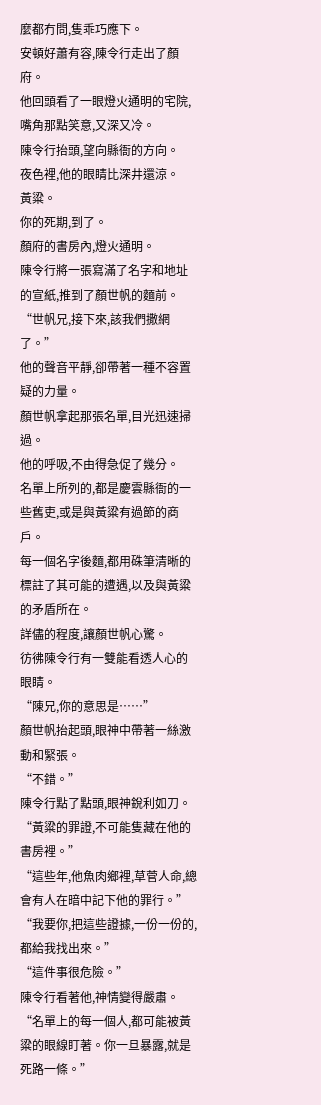麼都冇問,隻乖巧應下。
安頓好蕭有容,陳令行走出了顏府。
他回頭看了一眼燈火通明的宅院,嘴角那點笑意,又深又冷。
陳令行抬頭,望向縣衙的方向。
夜色裡,他的眼睛比深井還涼。
黃粱。
你的死期,到了。
顏府的書房內,燈火通明。
陳令行將一張寫滿了名字和地址的宣紙,推到了顏世帆的麵前。
“世帆兄,接下來,該我們撒網了。”
他的聲音平靜,卻帶著一種不容置疑的力量。
顏世帆拿起那張名單,目光迅速掃過。
他的呼吸,不由得急促了幾分。
名單上所列的,都是慶雲縣衙的一些舊吏,或是與黃粱有過節的商戶。
每一個名字後麵,都用硃筆清晰的標註了其可能的遭遇,以及與黃粱的矛盾所在。
詳儘的程度,讓顏世帆心驚。
彷彿陳令行有一雙能看透人心的眼睛。
“陳兄,你的意思是……”
顏世帆抬起頭,眼神中帶著一絲激動和緊張。
“不錯。”
陳令行點了點頭,眼神銳利如刀。
“黃粱的罪證,不可能隻藏在他的書房裡。”
“這些年,他魚肉鄉裡,草菅人命,總會有人在暗中記下他的罪行。”
“我要你,把這些證據,一份一份的,都給我找出來。”
“這件事很危險。”
陳令行看著他,神情變得嚴肅。
“名單上的每一個人,都可能被黃粱的眼線盯著。你一旦暴露,就是死路一條。”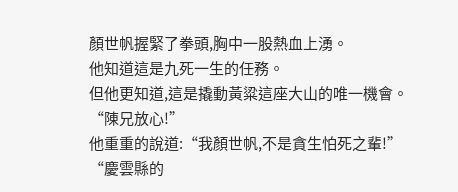顏世帆握緊了拳頭,胸中一股熱血上湧。
他知道這是九死一生的任務。
但他更知道,這是撬動黃粱這座大山的唯一機會。
“陳兄放心!”
他重重的說道:“我顏世帆,不是貪生怕死之輩!”
“慶雲縣的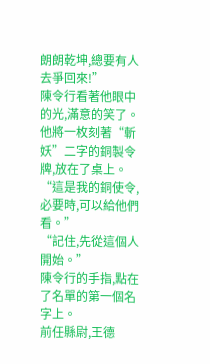朗朗乾坤,總要有人去爭回來!”
陳令行看著他眼中的光,滿意的笑了。
他將一枚刻著“斬妖”二字的銅製令牌,放在了桌上。
“這是我的銅使令,必要時,可以給他們看。”
“記住,先從這個人開始。”
陳令行的手指,點在了名單的第一個名字上。
前任縣尉,王德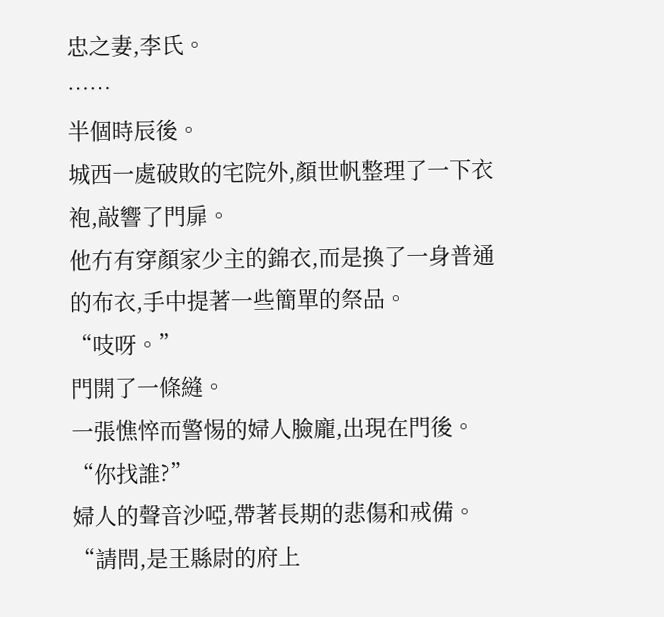忠之妻,李氏。
……
半個時辰後。
城西一處破敗的宅院外,顏世帆整理了一下衣袍,敲響了門扉。
他冇有穿顏家少主的錦衣,而是換了一身普通的布衣,手中提著一些簡單的祭品。
“吱呀。”
門開了一條縫。
一張憔悴而警惕的婦人臉龐,出現在門後。
“你找誰?”
婦人的聲音沙啞,帶著長期的悲傷和戒備。
“請問,是王縣尉的府上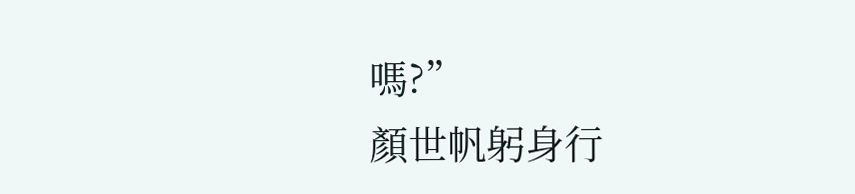嗎?”
顏世帆躬身行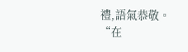禮,語氣恭敬。
“在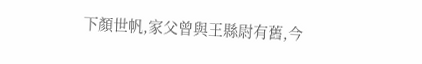下顏世帆,家父曾與王縣尉有舊,今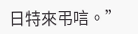日特來弔唁。”